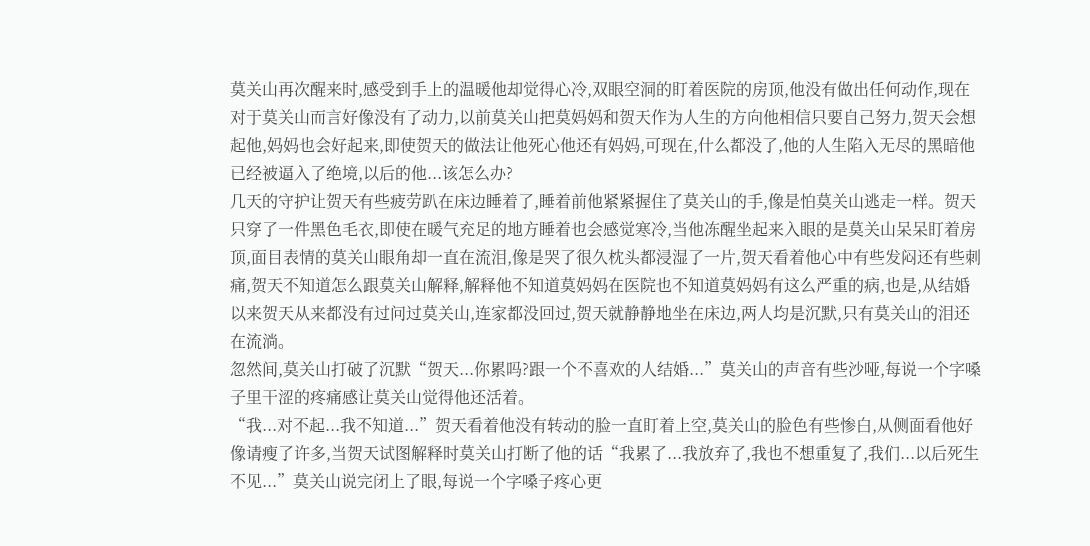莫关山再次醒来时,感受到手上的温暖他却觉得心冷,双眼空洞的盯着医院的房顶,他没有做出任何动作,现在对于莫关山而言好像没有了动力,以前莫关山把莫妈妈和贺天作为人生的方向他相信只要自己努力,贺天会想起他,妈妈也会好起来,即使贺天的做法让他死心他还有妈妈,可现在,什么都没了,他的人生陷入无尽的黑暗他已经被逼入了绝境,以后的他...该怎么办?
几天的守护让贺天有些疲劳趴在床边睡着了,睡着前他紧紧握住了莫关山的手,像是怕莫关山逃走一样。贺天只穿了一件黑色毛衣,即使在暖气充足的地方睡着也会感觉寒冷,当他冻醒坐起来入眼的是莫关山呆呆盯着房顶,面目表情的莫关山眼角却一直在流泪,像是哭了很久枕头都浸湿了一片,贺天看着他心中有些发闷还有些刺痛,贺天不知道怎么跟莫关山解释,解释他不知道莫妈妈在医院也不知道莫妈妈有这么严重的病,也是,从结婚以来贺天从来都没有过问过莫关山,连家都没回过,贺天就静静地坐在床边,两人均是沉默,只有莫关山的泪还在流淌。
忽然间,莫关山打破了沉默“贺天...你累吗?跟一个不喜欢的人结婚...”莫关山的声音有些沙哑,每说一个字嗓子里干涩的疼痛感让莫关山觉得他还活着。
“我...对不起...我不知道...”贺天看着他没有转动的脸一直盯着上空,莫关山的脸色有些惨白,从侧面看他好像请瘦了许多,当贺天试图解释时莫关山打断了他的话“我累了...我放弃了,我也不想重复了,我们...以后死生不见...”莫关山说完闭上了眼,每说一个字嗓子疼心更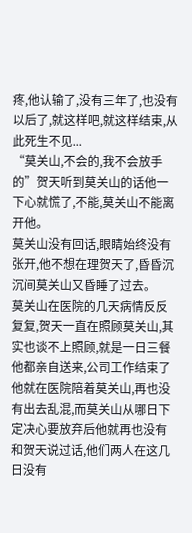疼,他认输了,没有三年了,也没有以后了,就这样吧,就这样结束,从此死生不见...
“莫关山,不会的,我不会放手的”贺天听到莫关山的话他一下心就慌了,不能,莫关山不能离开他。
莫关山没有回话,眼睛始终没有张开,他不想在理贺天了,昏昏沉沉间莫关山又昏睡了过去。
莫关山在医院的几天病情反反复复,贺天一直在照顾莫关山,其实也谈不上照顾,就是一日三餐他都亲自送来,公司工作结束了他就在医院陪着莫关山,再也没有出去乱混,而莫关山从哪日下定决心要放弃后他就再也没有和贺天说过话,他们两人在这几日没有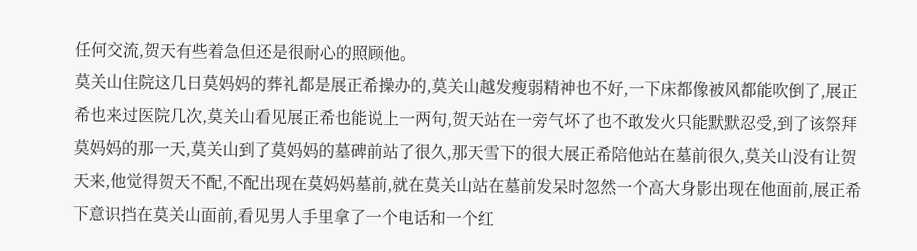任何交流,贺天有些着急但还是很耐心的照顾他。
莫关山住院这几日莫妈妈的葬礼都是展正希操办的,莫关山越发瘦弱精神也不好,一下床都像被风都能吹倒了,展正希也来过医院几次,莫关山看见展正希也能说上一两句,贺天站在一旁气坏了也不敢发火只能默默忍受,到了该祭拜莫妈妈的那一天,莫关山到了莫妈妈的墓碑前站了很久,那天雪下的很大展正希陪他站在墓前很久,莫关山没有让贺天来,他觉得贺天不配,不配出现在莫妈妈墓前,就在莫关山站在墓前发呆时忽然一个高大身影出现在他面前,展正希下意识挡在莫关山面前,看见男人手里拿了一个电话和一个红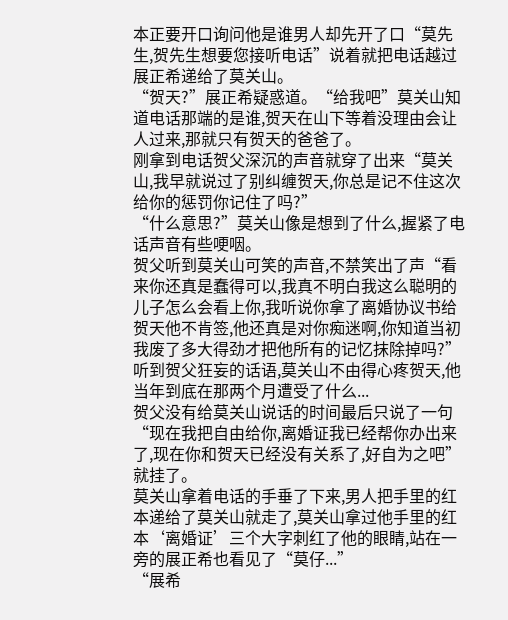本正要开口询问他是谁男人却先开了口“莫先生,贺先生想要您接听电话”说着就把电话越过展正希递给了莫关山。
“贺天?”展正希疑惑道。“给我吧”莫关山知道电话那端的是谁,贺天在山下等着没理由会让人过来,那就只有贺天的爸爸了。
刚拿到电话贺父深沉的声音就穿了出来“莫关山,我早就说过了别纠缠贺天,你总是记不住这次给你的惩罚你记住了吗?”
“什么意思?”莫关山像是想到了什么,握紧了电话声音有些哽咽。
贺父听到莫关山可笑的声音,不禁笑出了声“看来你还真是蠢得可以,我真不明白我这么聪明的儿子怎么会看上你,我听说你拿了离婚协议书给贺天他不肯签,他还真是对你痴迷啊,你知道当初我废了多大得劲才把他所有的记忆抹除掉吗?”
听到贺父狂妄的话语,莫关山不由得心疼贺天,他当年到底在那两个月遭受了什么...
贺父没有给莫关山说话的时间最后只说了一句“现在我把自由给你,离婚证我已经帮你办出来了,现在你和贺天已经没有关系了,好自为之吧”就挂了。
莫关山拿着电话的手垂了下来,男人把手里的红本递给了莫关山就走了,莫关山拿过他手里的红本‘离婚证’三个大字刺红了他的眼睛,站在一旁的展正希也看见了“莫仔...”
“展希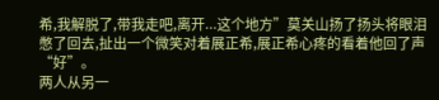希,我解脱了,带我走吧,离开...这个地方”莫关山扬了扬头将眼泪憋了回去,扯出一个微笑对着展正希,展正希心疼的看着他回了声“好”。
两人从另一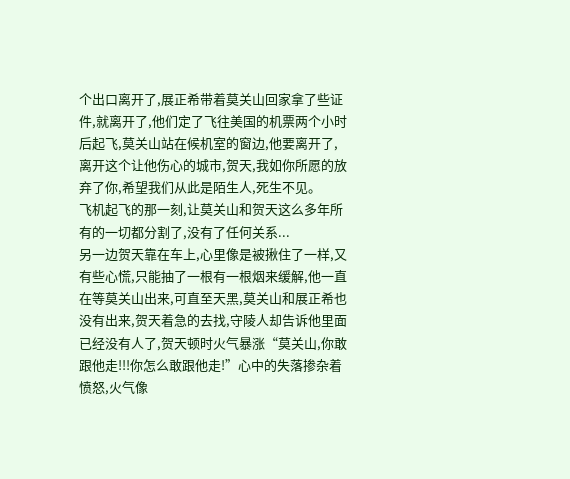个出口离开了,展正希带着莫关山回家拿了些证件,就离开了,他们定了飞往美国的机票两个小时后起飞,莫关山站在候机室的窗边,他要离开了,离开这个让他伤心的城市,贺天,我如你所愿的放弃了你,希望我们从此是陌生人,死生不见。
飞机起飞的那一刻,让莫关山和贺天这么多年所有的一切都分割了,没有了任何关系...
另一边贺天靠在车上,心里像是被揪住了一样,又有些心慌,只能抽了一根有一根烟来缓解,他一直在等莫关山出来,可直至天黑,莫关山和展正希也没有出来,贺天着急的去找,守陵人却告诉他里面已经没有人了,贺天顿时火气暴涨“莫关山,你敢跟他走!!!你怎么敢跟他走!”心中的失落掺杂着愤怒,火气像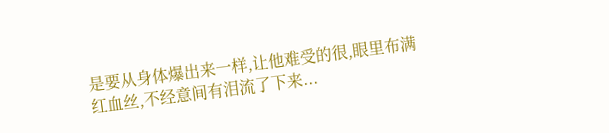是要从身体爆出来一样,让他难受的很,眼里布满红血丝,不经意间有泪流了下来...